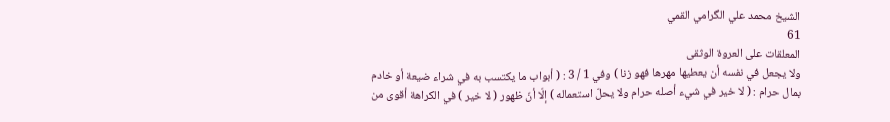الشيخ محمد علي الگرامي القمي
61
المعلقات على العروة الوثقى
ولا يجعل في نفسه أن يعطيها مهرها فهو زنا ) وفي 1 / 3 : ( أبواب ما يكتسب به في شراء ضيعة أو خادم بمال حرام : ( لا خير في شيء أصله حرام ولا يحلّ استعماله ) إلّا أنّ ظهور ( لا خير ) في الكراهة أقوى من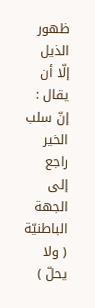ظهور الذيل إلّا أن يقال : إنّ سلب الخير راجع إلى الجهة الباطنيّة ( ولا يحلّ )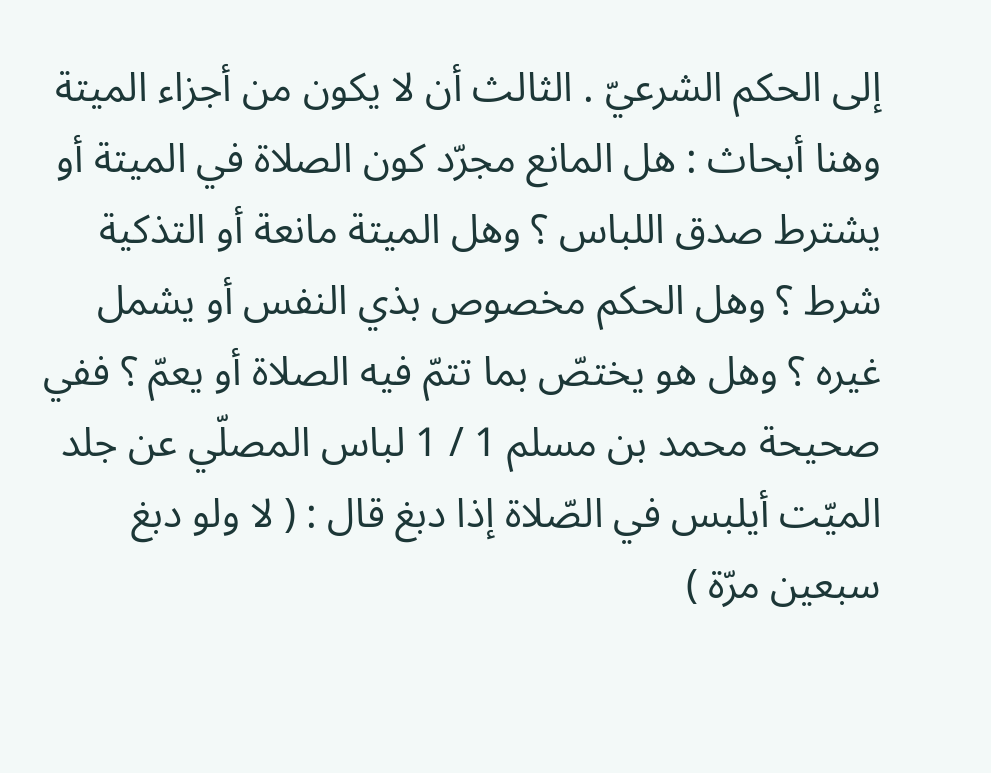إلى الحكم الشرعيّ . الثالث أن لا يكون من أجزاء الميتة وهنا أبحاث : هل المانع مجرّد كون الصلاة في الميتة أو يشترط صدق اللباس ؟ وهل الميتة مانعة أو التذكية شرط ؟ وهل الحكم مخصوص بذي النفس أو يشمل غيره ؟ وهل هو يختصّ بما تتمّ فيه الصلاة أو يعمّ ؟ ففي صحيحة محمد بن مسلم 1 / 1 لباس المصلّي عن جلد الميّت أيلبس في الصّلاة إذا دبغ قال : ( لا ولو دبغ سبعين مرّة )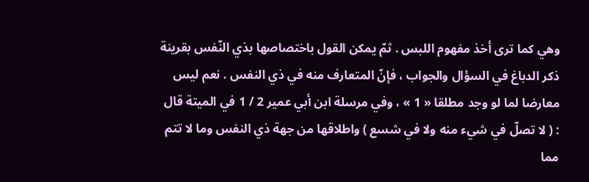وهي كما ترى أخذ مفهوم اللبس . ثمّ يمكن القول باختصاصها بذي النّفس بقرينة ذكر الدباغ في السؤال والجواب ، فإنّ المتعارف منه في ذي النفس . نعم ليس معارضا لما لو وجد مطلقا « 1 » ، وفي مرسلة ابن أبي عمير 2 / 1 في الميتة قال : ( لا تصلّ في شيء منه ولا في شسع ) واطلاقها من جهة ذي النفس وما لا تتم مما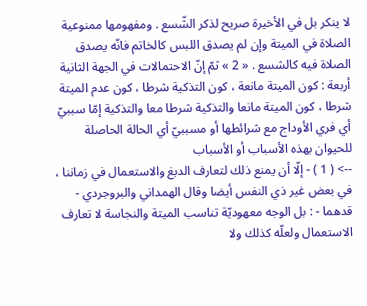لا ينكر بل في الأخيرة صريح لذكر الشّسع . ومفهومها ممنوعية الصلاة في الميتة وإن لم يصدق اللبس كالخاتم فانّه يصدق الصلاة فيه كالشسع . « 2 » ثمّ إنّ الاحتمالات في الجهة الثانية أربعة : كون الميتة مانعة ، كون التذكية شرطا ، كون عدم الميتة شرطا ، كون الميتة مانعا والتذكية شرطا معا والتذكية إمّا سببيّ أي فري الأوداج مع شرائطها أو مسببيّ أي الحالة الحاصلة للحيوان بهذه الأسباب أو الأسباب
--> ( 1 ) - إلّا أن يمنع ذلك لتعارف الدبغ والاستعمال في زماننا ، في بعض غير ذي النفس أيضا وقال الهمداني والبروجردي - قدهما - : بل الوجه معهوديّة تناسب الميتة والنجاسة لا تعارف الاستعمال ولعلّه كذلك ولا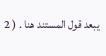يبعد قول المستند هنا . ( 2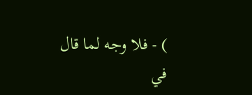) - فلا وجه لما قال في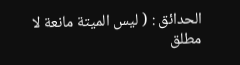الحدائق : ( ليس الميتة مانعة لا مطلق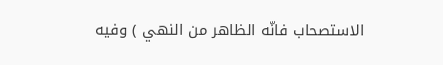الاستصحاب فانّه الظاهر من النهي ) وفيه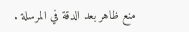منع ظاهر بعد الدقة في المرسلة .